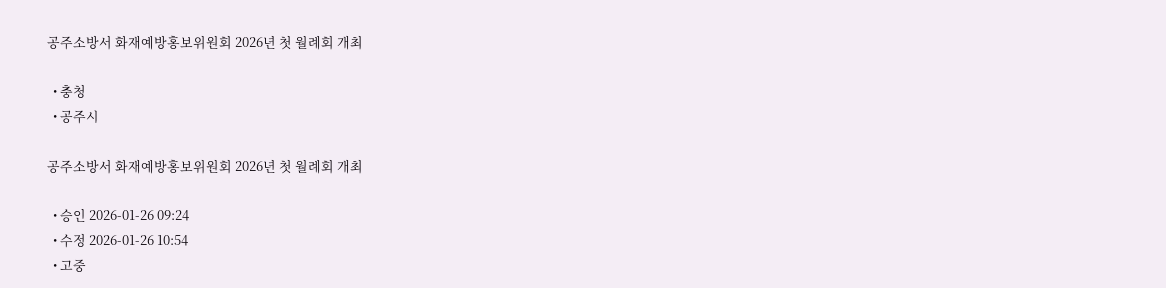공주소방서 화재예방홍보위원회 2026년 첫 월례회 개최

  • 충청
  • 공주시

공주소방서 화재예방홍보위원회 2026년 첫 월례회 개최

  • 승인 2026-01-26 09:24
  • 수정 2026-01-26 10:54
  • 고중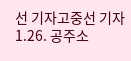선 기자고중선 기자
1.26. 공주소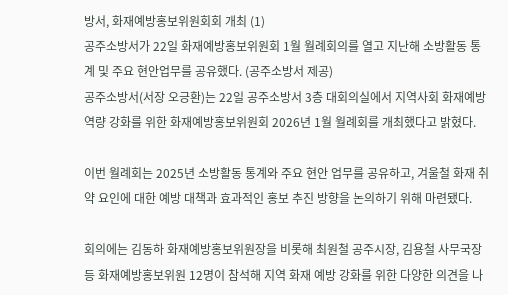방서, 화재예방홍보위원회회 개최 (1)
공주소방서가 22일 화재예방홍보위원회 1월 월례회의를 열고 지난해 소방활동 통계 및 주요 현안업무를 공유했다. (공주소방서 제공)
공주소방서(서장 오긍환)는 22일 공주소방서 3층 대회의실에서 지역사회 화재예방 역량 강화를 위한 화재예방홍보위원회 2026년 1월 월례회를 개최했다고 밝혔다.

이번 월례회는 2025년 소방활동 통계와 주요 현안 업무를 공유하고, 겨울철 화재 취약 요인에 대한 예방 대책과 효과적인 홍보 추진 방향을 논의하기 위해 마련됐다.

회의에는 김동하 화재예방홍보위원장을 비롯해 최원철 공주시장, 김용철 사무국장 등 화재예방홍보위원 12명이 참석해 지역 화재 예방 강화를 위한 다양한 의견을 나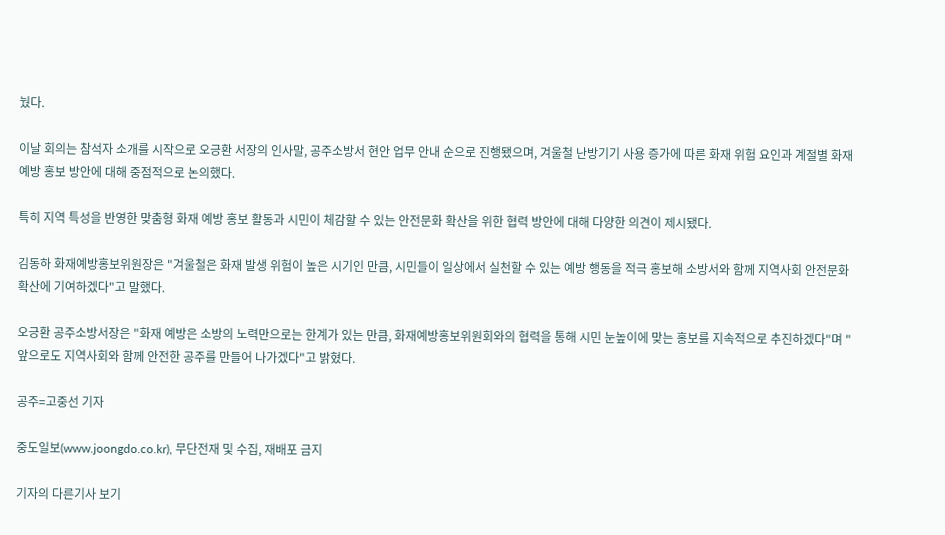눴다.

이날 회의는 참석자 소개를 시작으로 오긍환 서장의 인사말, 공주소방서 현안 업무 안내 순으로 진행됐으며, 겨울철 난방기기 사용 증가에 따른 화재 위험 요인과 계절별 화재 예방 홍보 방안에 대해 중점적으로 논의했다.

특히 지역 특성을 반영한 맞춤형 화재 예방 홍보 활동과 시민이 체감할 수 있는 안전문화 확산을 위한 협력 방안에 대해 다양한 의견이 제시됐다.

김동하 화재예방홍보위원장은 "겨울철은 화재 발생 위험이 높은 시기인 만큼, 시민들이 일상에서 실천할 수 있는 예방 행동을 적극 홍보해 소방서와 함께 지역사회 안전문화 확산에 기여하겠다"고 말했다.

오긍환 공주소방서장은 "화재 예방은 소방의 노력만으로는 한계가 있는 만큼, 화재예방홍보위원회와의 협력을 통해 시민 눈높이에 맞는 홍보를 지속적으로 추진하겠다"며 "앞으로도 지역사회와 함께 안전한 공주를 만들어 나가겠다"고 밝혔다.

공주=고중선 기자

중도일보(www.joongdo.co.kr), 무단전재 및 수집, 재배포 금지

기자의 다른기사 보기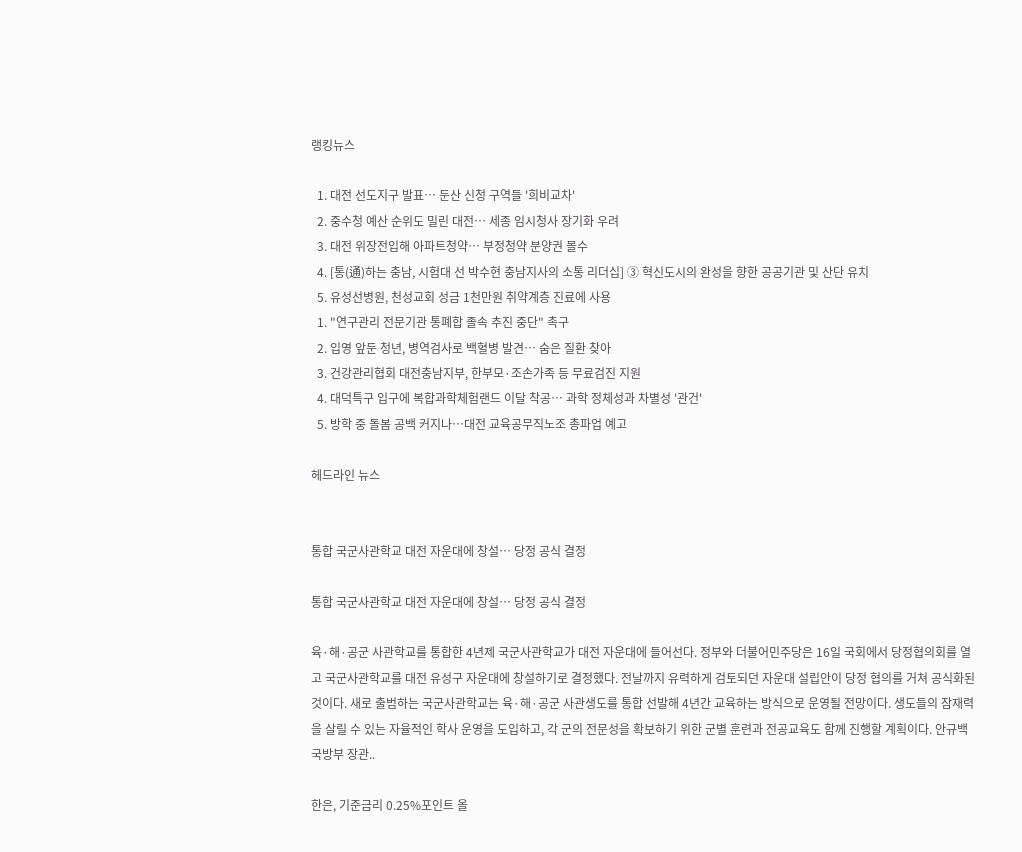랭킹뉴스

  1. 대전 선도지구 발표… 둔산 신청 구역들 '희비교차'
  2. 중수청 예산 순위도 밀린 대전… 세종 임시청사 장기화 우려
  3. 대전 위장전입해 아파트청약… 부정청약 분양권 몰수
  4. [통(通)하는 충남, 시험대 선 박수현 충남지사의 소통 리더십] ③ 혁신도시의 완성을 향한 공공기관 및 산단 유치
  5. 유성선병원, 천성교회 성금 1천만원 취약계층 진료에 사용
  1. "연구관리 전문기관 통폐합 졸속 추진 중단" 촉구
  2. 입영 앞둔 청년, 병역검사로 백혈병 발견… 숨은 질환 찾아
  3. 건강관리협회 대전충남지부, 한부모·조손가족 등 무료검진 지원
  4. 대덕특구 입구에 복합과학체험랜드 이달 착공… 과학 정체성과 차별성 '관건'
  5. 방학 중 돌봄 공백 커지나…대전 교육공무직노조 총파업 예고

헤드라인 뉴스


통합 국군사관학교 대전 자운대에 창설… 당정 공식 결정

통합 국군사관학교 대전 자운대에 창설… 당정 공식 결정

육·해·공군 사관학교를 통합한 4년제 국군사관학교가 대전 자운대에 들어선다. 정부와 더불어민주당은 16일 국회에서 당정협의회를 열고 국군사관학교를 대전 유성구 자운대에 창설하기로 결정했다. 전날까지 유력하게 검토되던 자운대 설립안이 당정 협의를 거쳐 공식화된 것이다. 새로 출범하는 국군사관학교는 육·해·공군 사관생도를 통합 선발해 4년간 교육하는 방식으로 운영될 전망이다. 생도들의 잠재력을 살릴 수 있는 자율적인 학사 운영을 도입하고, 각 군의 전문성을 확보하기 위한 군별 훈련과 전공교육도 함께 진행할 계획이다. 안규백 국방부 장관..

한은, 기준금리 0.25%포인트 올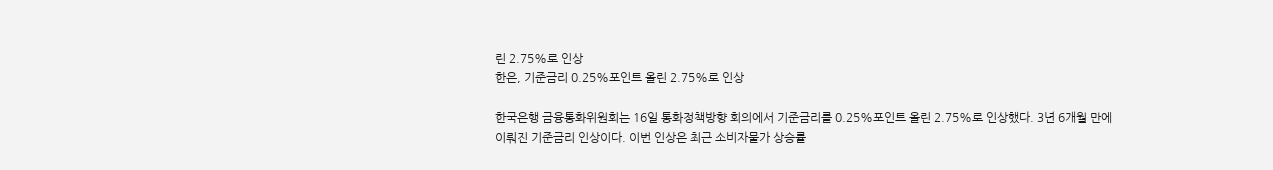린 2.75%로 인상
한은, 기준금리 0.25%포인트 올린 2.75%로 인상

한국은행 금융통화위원회는 16일 통화정책방향 회의에서 기준금리를 0.25%포인트 올린 2.75%로 인상했다. 3년 6개월 만에 이뤄진 기준금리 인상이다. 이번 인상은 최근 소비자물가 상승률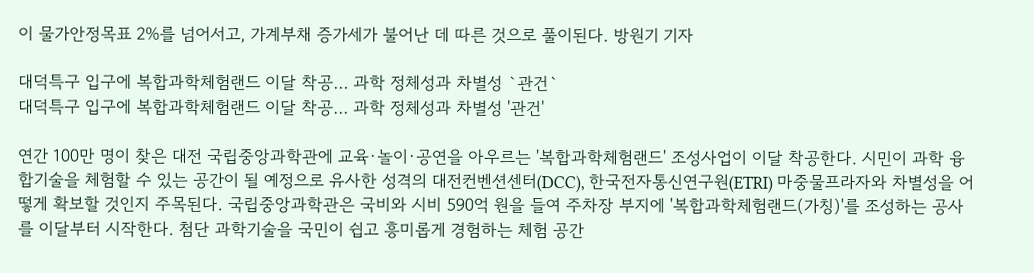이 물가안정목표 2%를 넘어서고, 가계부채 증가세가 불어난 데 따른 것으로 풀이된다. 방원기 기자

대덕특구 입구에 복합과학체험랜드 이달 착공… 과학 정체성과 차별성 `관건`
대덕특구 입구에 복합과학체험랜드 이달 착공… 과학 정체성과 차별성 '관건'

연간 100만 명이 찾은 대전 국립중앙과학관에 교육·놀이·공연을 아우르는 '복합과학체험랜드' 조성사업이 이달 착공한다. 시민이 과학 융합기술을 체험할 수 있는 공간이 될 예정으로 유사한 성격의 대전컨벤션센터(DCC), 한국전자통신연구원(ETRI) 마중물프라자와 차별성을 어떻게 확보할 것인지 주목된다. 국립중앙과학관은 국비와 시비 590억 원을 들여 주차장 부지에 '복합과학체험랜드(가칭)'를 조성하는 공사를 이달부터 시작한다. 첨단 과학기술을 국민이 쉽고 흥미롭게 경험하는 체험 공간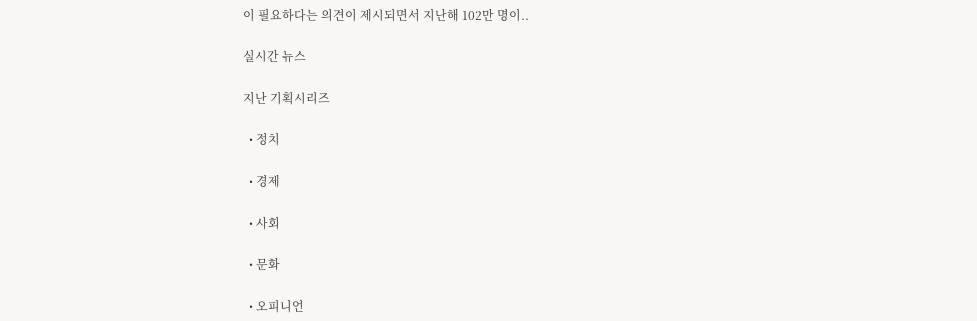이 필요하다는 의견이 제시되면서 지난해 102만 명이..

실시간 뉴스

지난 기획시리즈

  • 정치

  • 경제

  • 사회

  • 문화

  • 오피니언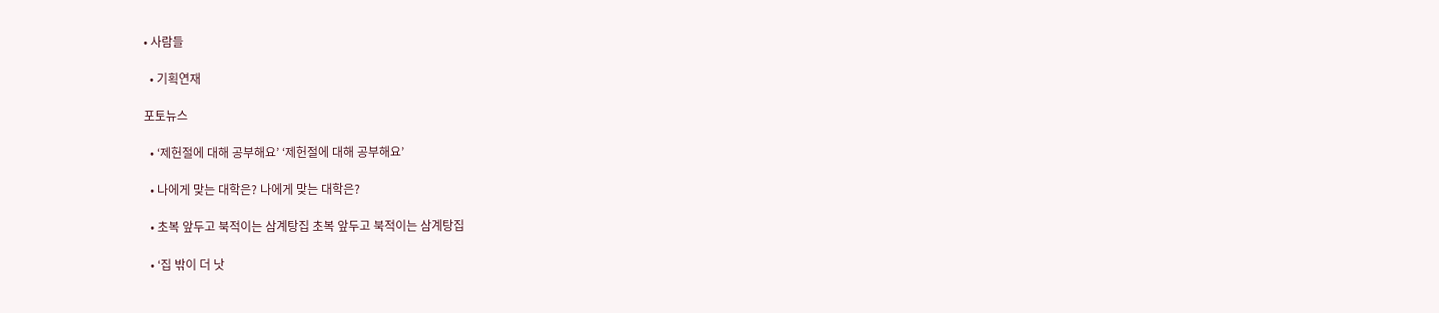• 사람들

  • 기획연재

포토뉴스

  • ‘제헌절에 대해 공부해요’ ‘제헌절에 대해 공부해요’

  • 나에게 맞는 대학은? 나에게 맞는 대학은?

  • 초복 앞두고 북적이는 삼계탕집 초복 앞두고 북적이는 삼계탕집

  • ‘집 밖이 더 낫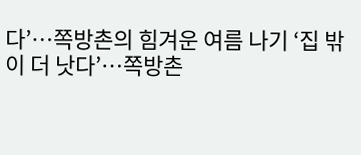다’…쪽방촌의 힘겨운 여름 나기 ‘집 밖이 더 낫다’…쪽방촌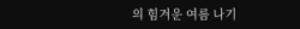의 힘겨운 여름 나기